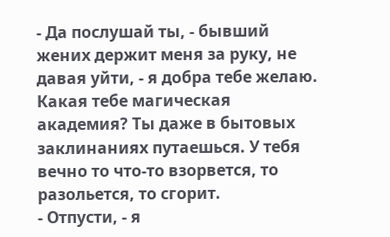- Да послушай ты, - бывший жених держит меня за руку, не давая уйти, - я добра тебе желаю. Какая тебе магическая академия? Ты даже в бытовых заклинаниях путаешься. У тебя вечно то что-то взорвется, то разольется, то сгорит.
- Отпусти, - я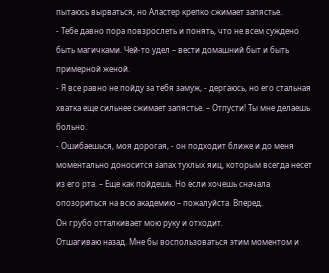пытаюсь вырваться, но Аластер крепко сжимает запястье.
- Тебе давно пора повзрослеть и понять, что не всем суждено быть магичками. Чей-то удел – вести домашний быт и быть примерной женой.
- Я все равно не пойду за тебя замуж, - дергаюсь, но его стальная хватка еще сильнее сжимает запястье. – Отпусти! Ты мне делаешь больно.
- Ошибаешься, моя дорогая, - он подходит ближе и до меня моментально доносится запах тухлых яиц, которым всегда несет из его рта. – Еще как пойдешь. Но если хочешь сначала опозориться на всю академию – пожалуйста. Вперед.
Он грубо отталкивает мою руку и отходит.
Отшагиваю назад. Мне бы воспользоваться этим моментом и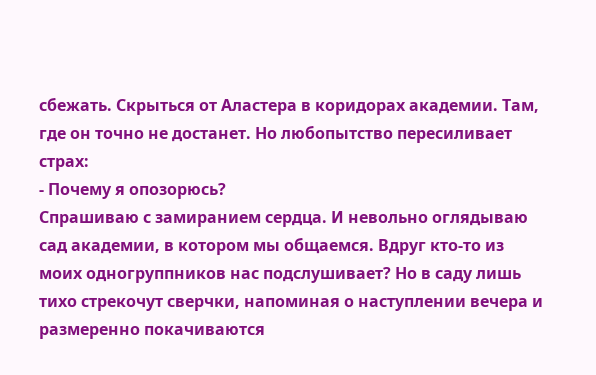сбежать. Скрыться от Аластера в коридорах академии. Там, где он точно не достанет. Но любопытство пересиливает страх:
- Почему я опозорюсь?
Спрашиваю с замиранием сердца. И невольно оглядываю сад академии, в котором мы общаемся. Вдруг кто-то из моих одногруппников нас подслушивает? Но в саду лишь тихо стрекочут сверчки, напоминая о наступлении вечера и размеренно покачиваются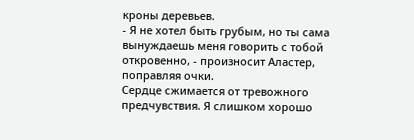кроны деревьев.
- Я не хотел быть грубым, но ты сама вынуждаешь меня говорить с тобой откровенно, - произносит Аластер, поправляя очки.
Сердце сжимается от тревожного предчувствия. Я слишком хорошо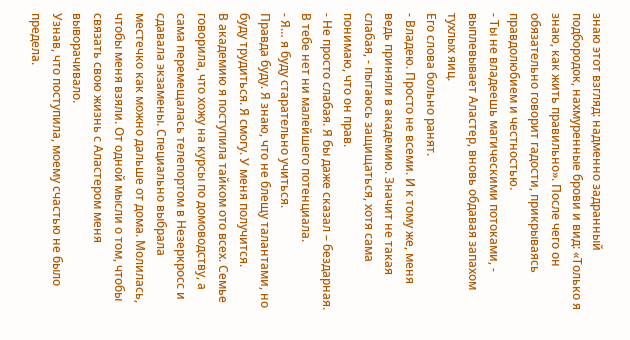знаю этот взгляд: надменно задранный подбородок, нахмуренные брови и вид: «Только я знаю, как жить правильно». После чего он обязательно говорит гадости, прикрываясь правдолюбием и честностью.
- Ты не владеешь магическими потоками, - выплевывает Аластер, вновь обдавая запахом тухлых яиц.
Его слова больно ранят.
- Владею. Просто не всеми. И к тому же, меня ведь приняли в академию. Значит не такая слабая, - пытаюсь защищаться, хотя сама понимаю, что он прав.
- Не просто слабая. Я бы даже сказал – бездарная. В тебе нет ни малейшего потенциала.
- Я… я буду старательно учиться.
Правда буду. Я знаю, что не блещу талантами, но буду трудиться. Я смогу. У меня получится.
В академию я поступила тайком ото всех. Семье говорила, что хожу на курсы по домоводству, а сама перемещалась телепортом в Незеркросс и сдавала экзамены. Специально выбрала местечко как можно дальше от дома. Молилась, чтобы меня взяли. От одной мысли о том, чтобы связать свою жизнь с Аластером меня выворачивало.
Узнав, что поступила, моему счастью не было предела.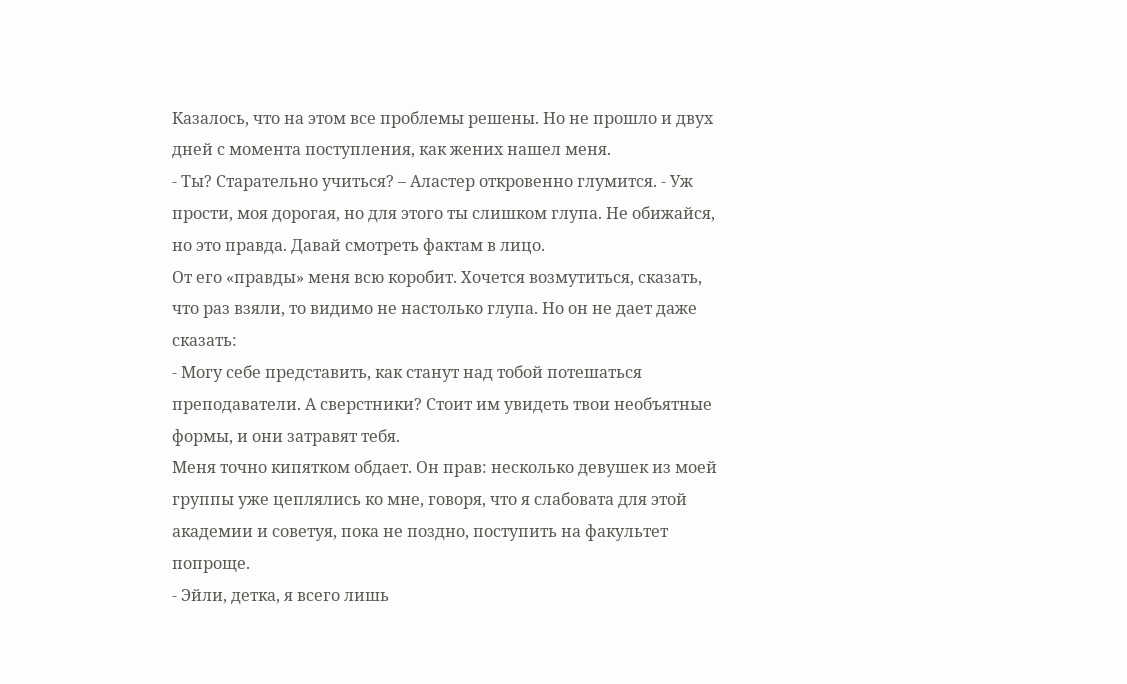Казалось, что на этом все проблемы решены. Но не прошло и двух дней с момента поступления, как жених нашел меня.
- Ты? Старательно учиться? – Аластер откровенно глумится. - Уж прости, моя дорогая, но для этого ты слишком глупа. Не обижайся, но это правда. Давай смотреть фактам в лицо.
От его «правды» меня всю коробит. Хочется возмутиться, сказать, что раз взяли, то видимо не настолько глупа. Но он не дает даже сказать:
- Могу себе представить, как станут над тобой потешаться преподаватели. А сверстники? Стоит им увидеть твои необъятные формы, и они затравят тебя.
Меня точно кипятком обдает. Он прав: несколько девушек из моей группы уже цеплялись ко мне, говоря, что я слабовата для этой академии и советуя, пока не поздно, поступить на факультет попроще.
- Эйли, детка, я всего лишь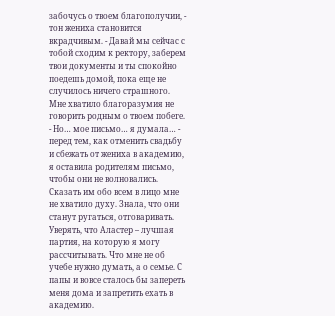забочусь о твоем благополучии, - тон жениха становится вкрадчивым. - Давай мы сейчас с тобой сходим к ректору, заберем твои документы и ты спокойно поедешь домой, пока еще не случилось ничего страшного. Мне хватило благоразумия не говорить родным о твоем побеге.
- Но… мое письмо… я думала… - перед тем, как отменить свадьбу и сбежать от жениха в академию, я оставила родителям письмо, чтобы они не волновались.
Сказать им обо всем в лицо мне не хватило духу. Знала, что они станут ругаться, отговаривать. Уверять, что Аластер – лучшая партия, на которую я могу рассчитывать. Что мне не об учебе нужно думать, а о семье. С папы и вовсе сталось бы запереть меня дома и запретить ехать в академию.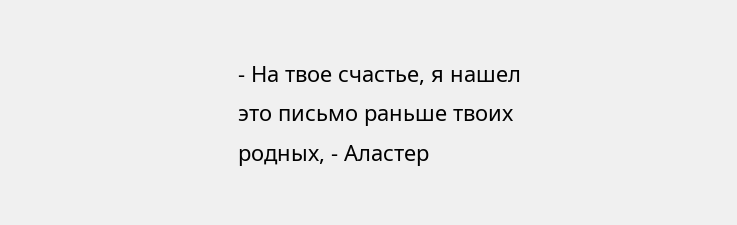- На твое счастье, я нашел это письмо раньше твоих родных, - Аластер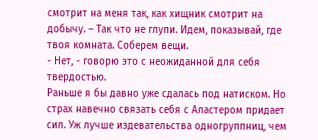смотрит на меня так, как хищник смотрит на добычу. – Так что не глупи. Идем, показывай, где твоя комната. Соберем вещи.
- Нет, - говорю это с неожиданной для себя твердостью.
Раньше я бы давно уже сдалась под натиском. Но страх навечно связать себя с Аластером придает сил. Уж лучше издевательства одногруппниц, чем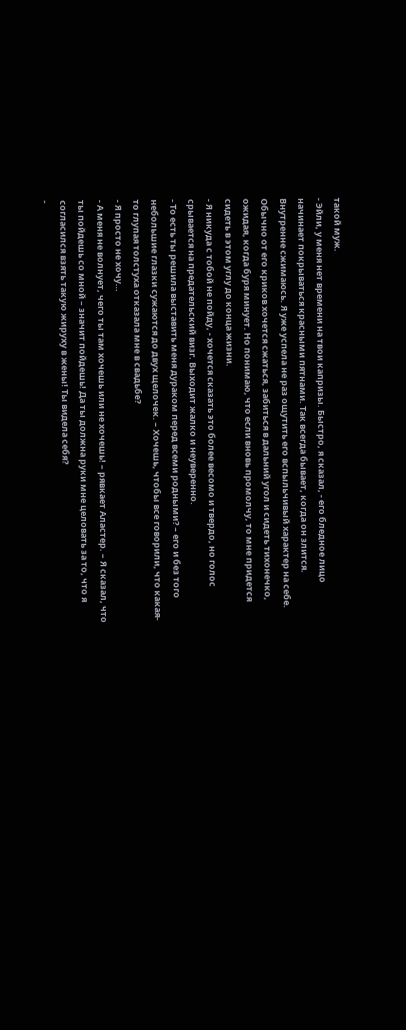такой муж.
- Эйли, у меня нет времени на твои капризы. Быстро, я сказал, - его бледное лицо начинает покрываться красными пятнами. Так всегда бывает, когда он злится.
Внутренне сжимаюсь. Я уже успела не раз ощутить его вспыльчивый характер на себе. Обычно от его криков хочется сжаться, забиться в дальний угол и сидеть тихонечко, ожидая, когда буря минует. Но понимаю, что если вновь промолчу, то мне придется сидеть в этом углу до конца жизни.
- Я никуда с тобой не пойду, - хочется сказать это более весомо и твердо, но голос срывается на предательский визг. Выходит жалко и неуверенно.
- То есть ты решила выставить меня дураком перед всеми родными? – его и без того небольшие глазки сужаются до двух щелочек. – Хочешь, чтобы все говорили, что какая-то глупая толстуха отказала мне в свадьбе?
- Я просто не хочу…
- А меня не волнует, чего ты там хочешь или не хочешь! – рявкает Аластер. – Я сказал, что ты пойдешь со мной – значит пойдешь! Да ты должна руки мне целовать за то, что я согласился взять такую жируху в жены! Ты видела себя?
-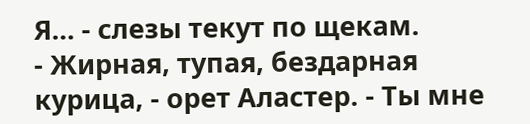Я… - слезы текут по щекам.
- Жирная, тупая, бездарная курица, - орет Аластер. - Ты мне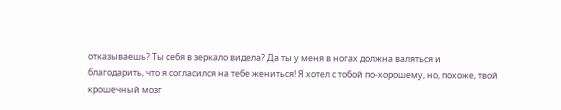отказываешь? Ты себя в зеркало видела? Да ты у меня в ногах должна валяться и благодарить, что я согласился на тебе жениться! Я хотел с тобой по-хорошему, но, похоже, твой крошечный мозг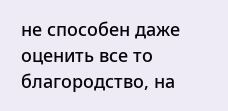не способен даже оценить все то благородство, на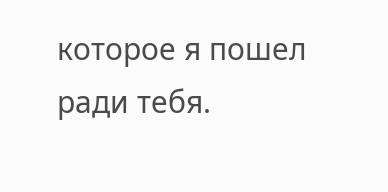которое я пошел ради тебя.